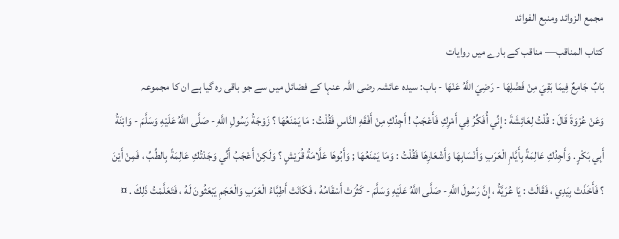مجمع الزوائد ومنبع الفوائد
كتاب المناقب— مناقب کے بارے میں روایات
بَابٌ جَامِعٌ فِيمَا بَقِيَ مِنْ فَضْلِهَا - رَضِيَ اللَّهُ عَنْهَا - باب: سیدہ عائشہ رضی اللہ عنہا کے فضائل میں سے جو باقی رہ گیا ہے ان کا مجموعہ
وَعَنْ عُرْوَةَ قَالَ : قُلْتُ لِعَائِشَةَ : إِنِّي أُفَكِّرُ فِي أَمْرِكِ فَأَعْجَبُ ! أَجِدُكِ مِنْ أَفْقَهِ النَّاسِ فَقُلْتُ : مَا يَمْنَعُهَا ؟ زَوْجَةُ رَسُولِ اللَّهِ - صَلَّى اللَّهُ عَلَيْهِ وَسَلَّمَ - وَابْنَةُ أَبِي بَكْرٍ . وَأَجِدُكِ عَالِمَةً بِأَيَّامِ الْعَرَبِ وَأَنْسَابِهَا وَأَشْعَارِهَا فَقُلْتُ : وَمَا يَمْنَعُهَا ; وَأَبُوهَا عَلَّامَةُ قُرَيْشٍ ؟ وَلَكِنْ أَعْجَبُ أَنِّي وَجَدْتُكِ عَالِمَةً بِالطِّبِّ ، فَمِنْ أَيْنَ ؟ فَأَخَذَتْ بِيَدِي ، فَقَالَتْ : يَا عُرَيَّةُ ، إِنَّ رَسُولَ اللَّهِ - صَلَّى اللَّهُ عَلَيْهِ وَسَلَّمَ - كَثُرَتْ أَسْقَامُهُ ، فَكَانَتْ أَطِبَّاءُ الْعَرَبِ وَالْعَجَمِ يَبْعَثُونَ لَهُ ، فَتَعَلَّمْتُ ذَلِكَ . ¤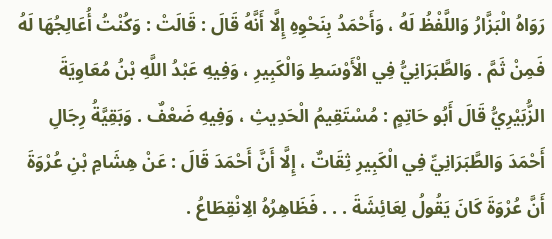رَوَاهُ الْبَزَّارُ وَاللَّفْظُ لَهُ ، وَأَحْمَدُ بِنَحْوِهِ إِلَّا أَنَّهُ قَالَ : قَالَتْ : وَكُنْتُ أُعَالِجُهَا لَهُ فَمِنْ ثَمَّ . وَالطَّبَرَانِيُّ فِي الْأَوْسَطِ وَالْكَبِيرِ ، وَفِيهِ عَبْدُ اللَّهِ بْنُ مُعَاوِيَةَ الزُّبَيْرِيُّ قَالَ أَبُو حَاتِمٍ : مُسْتَقِيمُ الْحَدِيثِ ، وَفِيهِ ضَعْفٌ . وَبَقِيَّةُ رِجَالِ أَحْمَدَ وَالطَّبَرَانِيِّ فِي الْكَبِيرِ ثِقَاتٌ ، إِلَّا أَنَّ أَحْمَدَ قَالَ : عَنْ هِشَامِ بْنِ عُرْوَةَ أَنَّ عُرْوَةَ كَانَ يَقُولُ لِعَائِشَةَ . . . فَظَاهِرُهُ الِانْقِطَاعُ .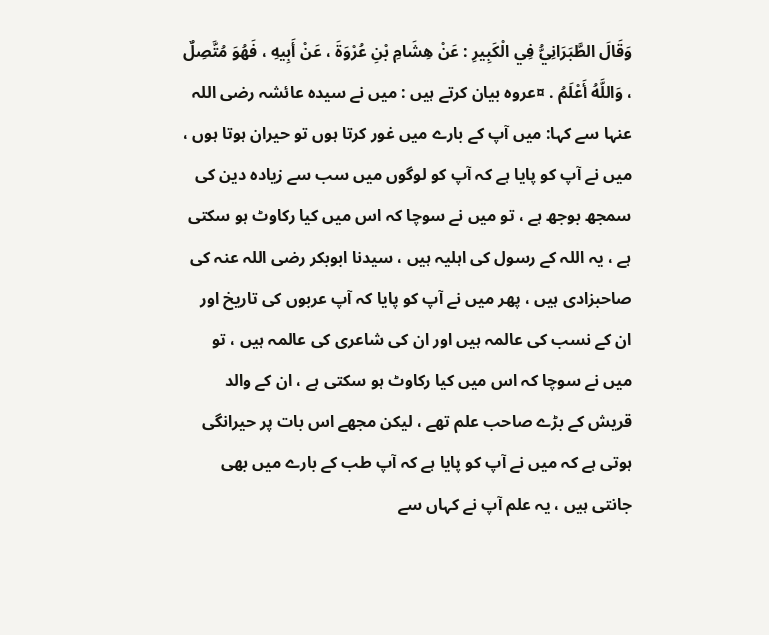وَقَالَ الطَّبَرَانِيُّ فِي الْكَبِيرِ : عَنْ هِشَامِ بْنِ عُرْوَةَ ، عَنْ أَبِيهِ ، فَهُوَ مُتَّصِلٌ ، وَاللَّهُ أَعْلَمُ . ¤عروہ بیان کرتے ہیں : میں نے سیدہ عائشہ رضی اللہ عنہا سے کہا: میں آپ کے بارے میں غور کرتا ہوں تو حیران ہوتا ہوں ، میں نے آپ کو پایا ہے کہ آپ کو لوگوں میں سب سے زیادہ دین کی سمجھ بوجھ ہے ، تو میں نے سوچا کہ اس میں کیا رکاوٹ ہو سکتی ہے ، یہ اللہ کے رسول کی اہلیہ ہیں ، سیدنا ابوبکر رضی اللہ عنہ کی صاحبزادی ہیں ، پھر میں نے آپ کو پایا کہ آپ عربوں کی تاریخ اور ان کے نسب کی عالمہ ہیں اور ان کی شاعری کی عالمہ ہیں ، تو میں نے سوچا کہ اس میں کیا رکاوٹ ہو سکتی ہے ، ان کے والد قریش کے بڑے صاحب علم تھے ، لیکن مجھے اس بات پر حیرانگی ہوتی ہے کہ میں نے آپ کو پایا ہے کہ آپ طب کے بارے میں بھی جانتی ہیں ، یہ علم آپ نے کہاں سے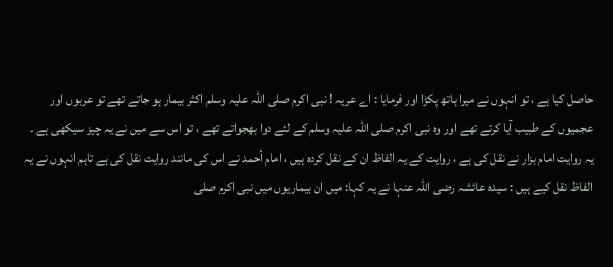حاصل کیا ہے ، تو انہوں نے میرا ہاتھ پکڑا اور فرمایا : اے عریہ ! نبی اکرم صلی اللہ علیہ وسلم اکثر بیمار ہو جاتے تھے تو عربوں اور عجمیوں کے طبیب آیا کرتے تھے اور وہ نبی اکرم صلی اللہ علیہ وسلم کے لئے دوا بھجواتے تھے ، تو اس سے میں نے یہ چیز سیکھی ہے ۔
یہ روایت امام بزار نے نقل کی ہے ، روایت کے یہ الفاظ ان کے نقل کردہ ہیں ، امام أحمد نے اس کی مانند روایت نقل کی ہے تاہم انہوں نے یہ الفاظ نقل کیے ہیں : سیدہ عائشہ رضی اللہ عنہا نے یہ کہا: میں ان بیماریوں میں نبی اکرم صلی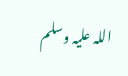اللہ علیہ وسلم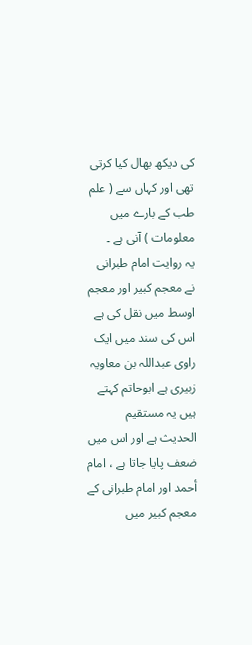کی دیکھ بھال کیا کرتی تھی اور کہاں سے ( علم طب کے بارے میں معلومات ) آنی ہے ۔
یہ روایت امام طبرانی نے معجم کبیر اور معجم اوسط میں نقل کی ہے اس کی سند میں ایک راوی عبداللہ بن معاویہ زبیری ہے ابوحاتم کہتے ہیں یہ مستقیم الحدیث ہے اور اس میں ضعف پایا جاتا ہے ، امام أحمد اور امام طبرانی کے معجم کبیر میں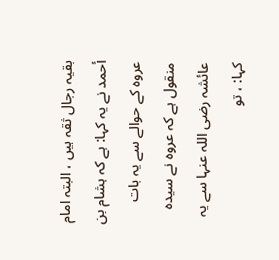بقیہ رجال ثقہ ہیں ، البتہ امام أحمد نے یہ کہا: ہے کہ ہشام بن عروہ کے حوالے سے یہ بات منقول ہے کہ عروہ نے سیدہ عائشہ رضی اللہ عنہا سے یہ کہا: ، تو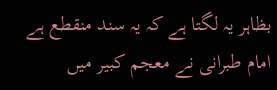بظاہر یہ لگتا ہے کہ یہ سند منقطع ہے امام طبرانی نے معجم کبیر میں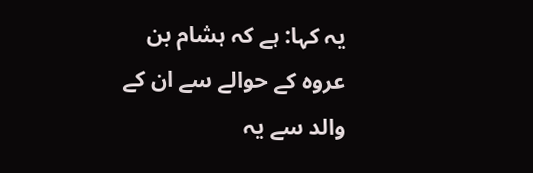یہ کہا: ہے کہ ہشام بن عروہ کے حوالے سے ان کے والد سے یہ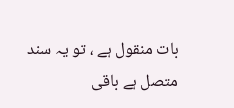بات منقول ہے ، تو یہ سند متصل ہے باقی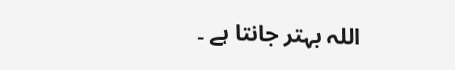اللہ بہتر جانتا ہے ۔